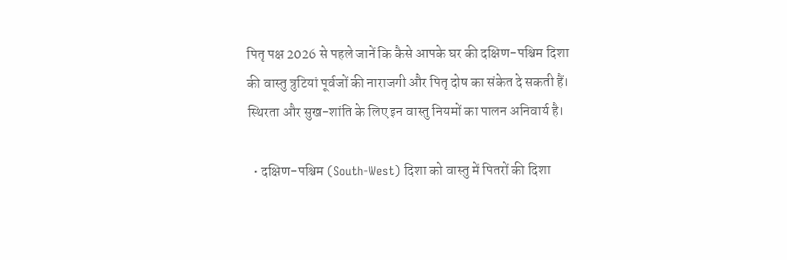पितृ पक्ष 2026 से पहले जानें कि कैसे आपके घर की दक्षिण-पश्चिम दिशा की वास्तु त्रुटियां पूर्वजों की नाराजगी और पितृ दोष का संकेत दे सकती हैं। स्थिरता और सुख-शांति के लिए इन वास्तु नियमों का पालन अनिवार्य है।

  • दक्षिण-पश्चिम (South-West) दिशा को वास्तु में पितरों की दिशा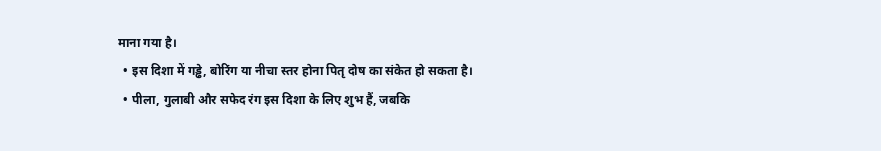माना गया है।
  • इस दिशा में गड्ढे, बोरिंग या नीचा स्तर होना पितृ दोष का संकेत हो सकता है।
  • पीला, गुलाबी और सफेद रंग इस दिशा के लिए शुभ हैं, जबकि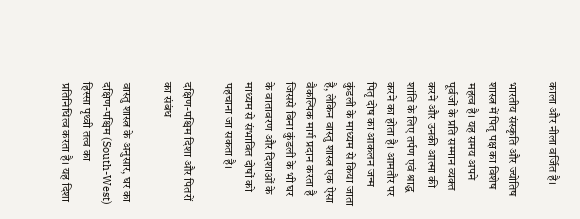काला और नीला वर्जित है।

भारतीय संस्कृति और ज्योतिष शास्त्र में पितृ पक्ष का विशेष महत्व है। यह समय अपने पूर्वजों के प्रति सम्मान व्यक्त करने और उनकी आत्मा की शांति के लिए तर्पण एवं श्राद्ध करने का होता है। आमतौर पर पितृ दोष का आकलन जन्म कुंडली के माध्यम से किया जाता है, लेकिन वास्तु शास्त्र एक ऐसा वैकल्पिक मार्ग प्रदान करता है जिससे बिना कुंडली के भी घर के वातावरण और दिशाओं के माध्यम से संभावित दोषों को पहचाना जा सकता है।

दक्षिण-पश्चिम दिशा और पितरों का संबंध

वास्तु शास्त्र के अनुसार, घर का दक्षिण-पश्चिम (South-West) हिस्सा पृथ्वी तत्व का प्रतिनिधित्व करता है। यह दिशा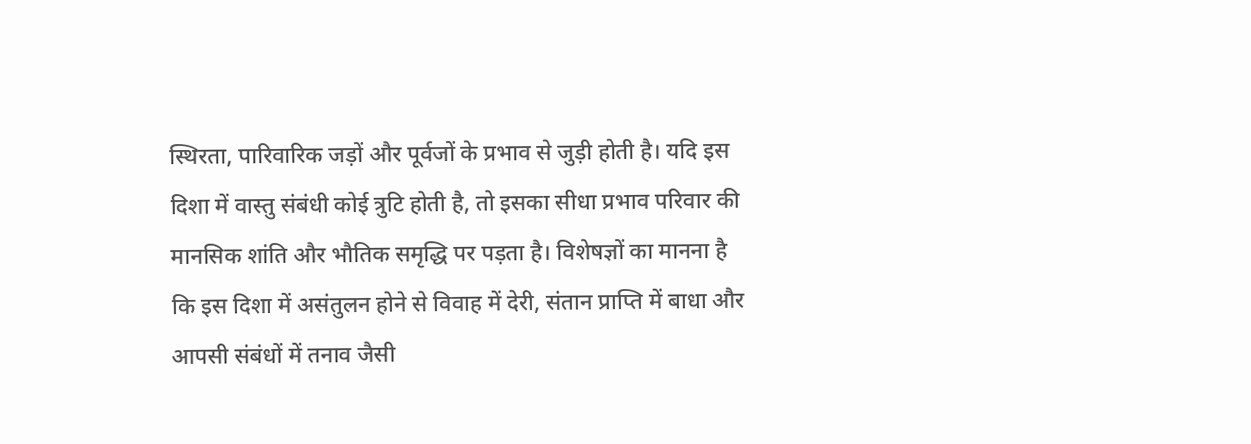स्थिरता, पारिवारिक जड़ों और पूर्वजों के प्रभाव से जुड़ी होती है। यदि इस दिशा में वास्तु संबंधी कोई त्रुटि होती है, तो इसका सीधा प्रभाव परिवार की मानसिक शांति और भौतिक समृद्धि पर पड़ता है। विशेषज्ञों का मानना है कि इस दिशा में असंतुलन होने से विवाह में देरी, संतान प्राप्ति में बाधा और आपसी संबंधों में तनाव जैसी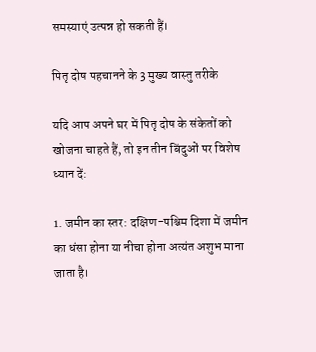समस्याएं उत्पन्न हो सकती हैं।

पितृ दोष पहचानने के 3 मुख्य वास्तु तरीके

यदि आप अपने घर में पितृ दोष के संकेतों को खोजना चाहते हैं, तो इन तीन बिंदुओं पर विशेष ध्यान दें:

1. जमीन का स्तर: दक्षिण-पश्चिम दिशा में जमीन का धंसा होना या नीचा होना अत्यंत अशुभ माना जाता है।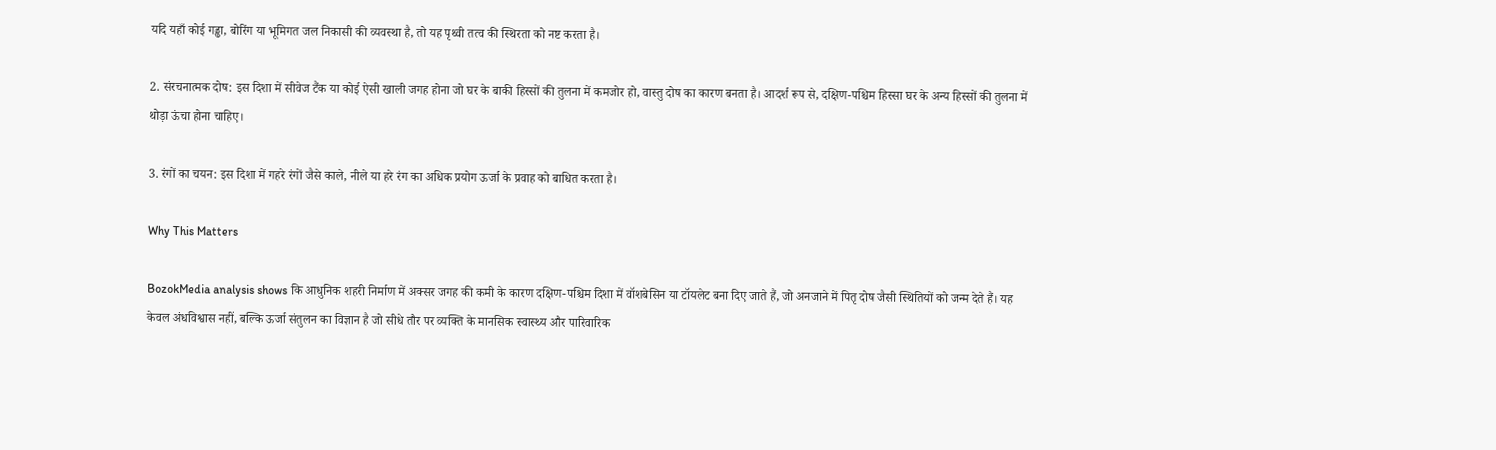यदि यहाँ कोई गड्ढा, बोरिंग या भूमिगत जल निकासी की व्यवस्था है, तो यह पृथ्वी तत्व की स्थिरता को नष्ट करता है।

2. संरचनात्मक दोष: इस दिशा में सीवेज टैंक या कोई ऐसी खाली जगह होना जो घर के बाकी हिस्सों की तुलना में कमजोर हो, वास्तु दोष का कारण बनता है। आदर्श रूप से, दक्षिण-पश्चिम हिस्सा घर के अन्य हिस्सों की तुलना में थोड़ा ऊंचा होना चाहिए।

3. रंगों का चयन: इस दिशा में गहरे रंगों जैसे काले, नीले या हरे रंग का अधिक प्रयोग ऊर्जा के प्रवाह को बाधित करता है।

Why This Matters

BozokMedia analysis shows कि आधुनिक शहरी निर्माण में अक्सर जगह की कमी के कारण दक्षिण-पश्चिम दिशा में वॉशबेसिन या टॉयलेट बना दिए जाते हैं, जो अनजाने में पितृ दोष जैसी स्थितियों को जन्म देते हैं। यह केवल अंधविश्वास नहीं, बल्कि ऊर्जा संतुलन का विज्ञान है जो सीधे तौर पर व्यक्ति के मानसिक स्वास्थ्य और पारिवारिक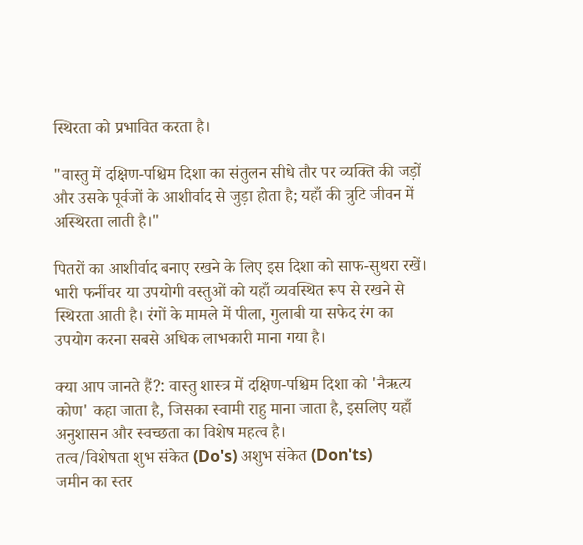स्थिरता को प्रभावित करता है।

"वास्तु में दक्षिण-पश्चिम दिशा का संतुलन सीधे तौर पर व्यक्ति की जड़ों और उसके पूर्वजों के आशीर्वाद से जुड़ा होता है; यहाँ की त्रुटि जीवन में अस्थिरता लाती है।"

पितरों का आशीर्वाद बनाए रखने के लिए इस दिशा को साफ-सुथरा रखें। भारी फर्नीचर या उपयोगी वस्तुओं को यहाँ व्यवस्थित रूप से रखने से स्थिरता आती है। रंगों के मामले में पीला, गुलाबी या सफेद रंग का उपयोग करना सबसे अधिक लाभकारी माना गया है।

क्या आप जानते हैं?: वास्तु शास्त्र में दक्षिण-पश्चिम दिशा को 'नैऋत्य कोण' कहा जाता है, जिसका स्वामी राहु माना जाता है, इसलिए यहाँ अनुशासन और स्वच्छता का विशेष महत्व है।
तत्व/विशेषता शुभ संकेत (Do's) अशुभ संकेत (Don'ts)
जमीन का स्तर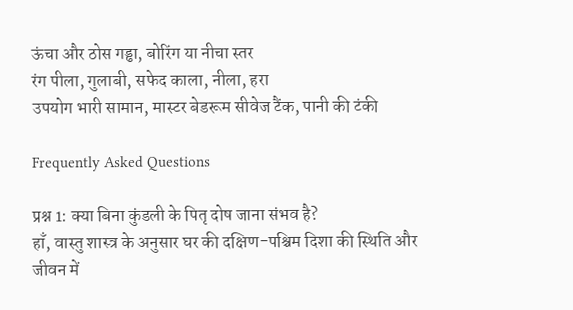ऊंचा और ठोस गड्ढा, बोरिंग या नीचा स्तर
रंग पीला, गुलाबी, सफेद काला, नीला, हरा
उपयोग भारी सामान, मास्टर बेडरूम सीवेज टैंक, पानी की टंकी

Frequently Asked Questions

प्रश्न 1: क्या बिना कुंडली के पितृ दोष जाना संभव है?
हाँ, वास्तु शास्त्र के अनुसार घर की दक्षिण-पश्चिम दिशा की स्थिति और जीवन में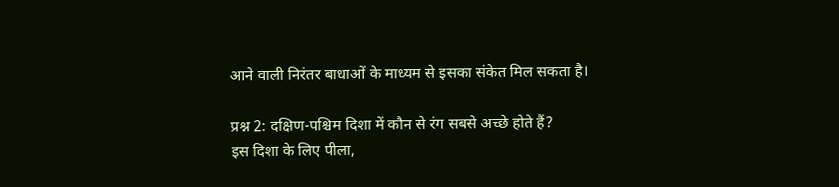आने वाली निरंतर बाधाओं के माध्यम से इसका संकेत मिल सकता है।

प्रश्न 2: दक्षिण-पश्चिम दिशा में कौन से रंग सबसे अच्छे होते हैं?
इस दिशा के लिए पीला,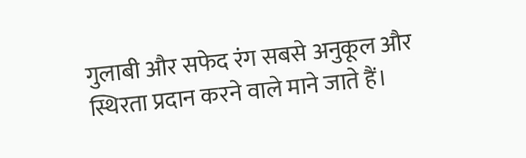गुलाबी और सफेद रंग सबसे अनुकूल और स्थिरता प्रदान करने वाले माने जाते हैं।